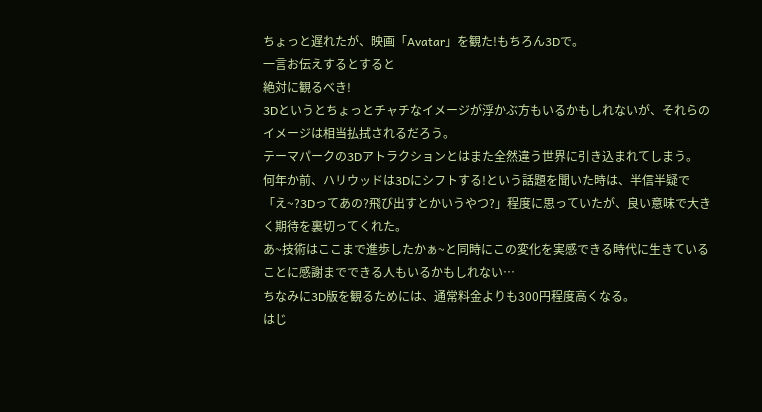ちょっと遅れたが、映画「Avatar」を観た!もちろん3Dで。
一言お伝えするとすると
絶対に観るべき!
3Dというとちょっとチャチなイメージが浮かぶ方もいるかもしれないが、それらのイメージは相当払拭されるだろう。
テーマパークの3Dアトラクションとはまた全然違う世界に引き込まれてしまう。
何年か前、ハリウッドは3Dにシフトする!という話題を聞いた時は、半信半疑で
「え~?3Dってあの?飛び出すとかいうやつ?」程度に思っていたが、良い意味で大きく期待を裏切ってくれた。
あ~技術はここまで進歩したかぁ~と同時にこの変化を実感できる時代に生きていることに感謝までできる人もいるかもしれない…
ちなみに3D版を観るためには、通常料金よりも300円程度高くなる。
はじ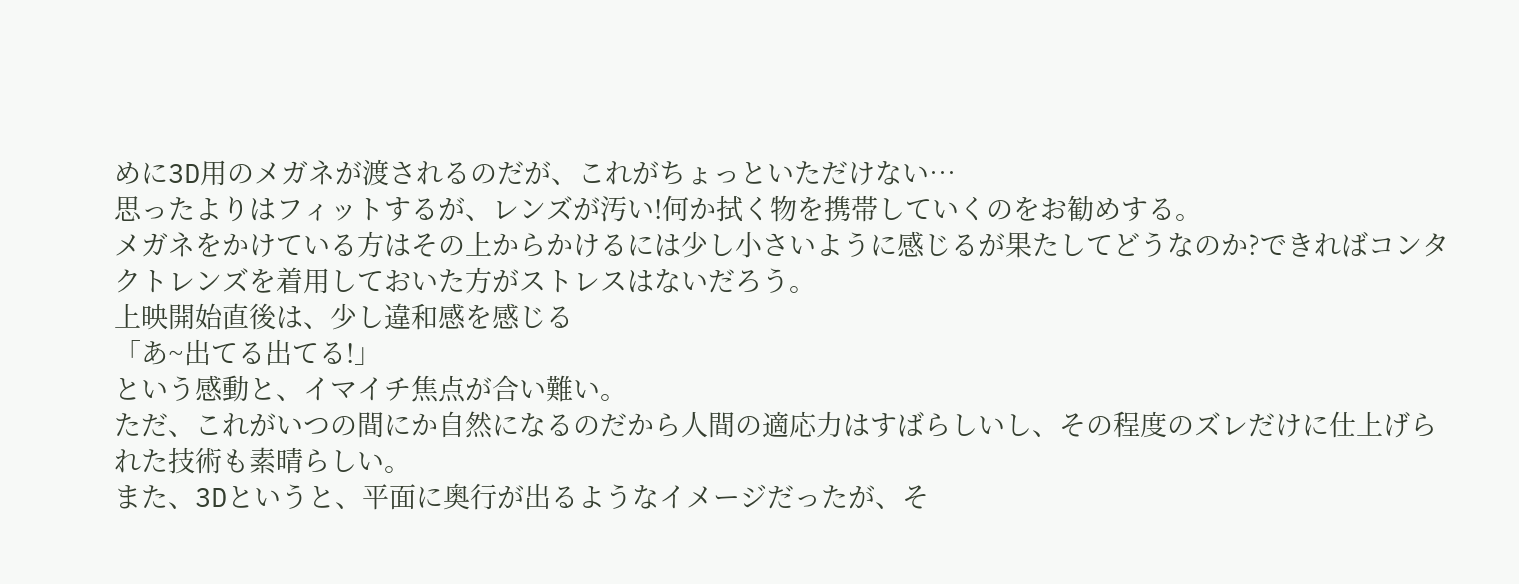めに3D用のメガネが渡されるのだが、これがちょっといただけない…
思ったよりはフィットするが、レンズが汚い!何か拭く物を携帯していくのをお勧めする。
メガネをかけている方はその上からかけるには少し小さいように感じるが果たしてどうなのか?できればコンタクトレンズを着用しておいた方がストレスはないだろう。
上映開始直後は、少し違和感を感じる
「あ~出てる出てる!」
という感動と、イマイチ焦点が合い難い。
ただ、これがいつの間にか自然になるのだから人間の適応力はすばらしいし、その程度のズレだけに仕上げられた技術も素晴らしい。
また、3Dというと、平面に奥行が出るようなイメージだったが、そ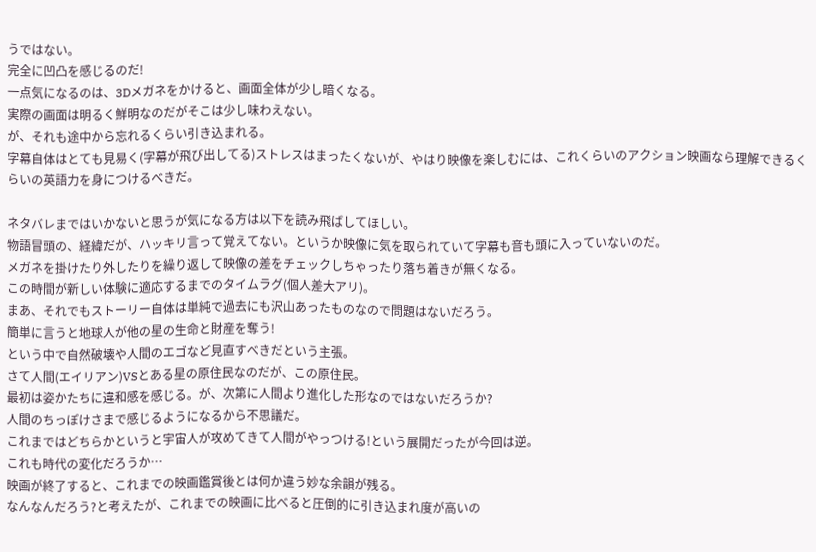うではない。
完全に凹凸を感じるのだ!
一点気になるのは、3Dメガネをかけると、画面全体が少し暗くなる。
実際の画面は明るく鮮明なのだがそこは少し味わえない。
が、それも途中から忘れるくらい引き込まれる。
字幕自体はとても見易く(字幕が飛び出してる)ストレスはまったくないが、やはり映像を楽しむには、これくらいのアクション映画なら理解できるくらいの英語力を身につけるべきだ。

ネタバレまではいかないと思うが気になる方は以下を読み飛ばしてほしい。
物語冒頭の、経緯だが、ハッキリ言って覚えてない。というか映像に気を取られていて字幕も音も頭に入っていないのだ。
メガネを掛けたり外したりを繰り返して映像の差をチェックしちゃったり落ち着きが無くなる。
この時間が新しい体験に適応するまでのタイムラグ(個人差大アリ)。
まあ、それでもストーリー自体は単純で過去にも沢山あったものなので問題はないだろう。
簡単に言うと地球人が他の星の生命と財産を奪う!
という中で自然破壊や人間のエゴなど見直すべきだという主張。
さて人間(エイリアン)VSとある星の原住民なのだが、この原住民。
最初は姿かたちに違和感を感じる。が、次第に人間より進化した形なのではないだろうか?
人間のちっぽけさまで感じるようになるから不思議だ。
これまではどちらかというと宇宙人が攻めてきて人間がやっつける!という展開だったが今回は逆。
これも時代の変化だろうか…
映画が終了すると、これまでの映画鑑賞後とは何か違う妙な余韻が残る。
なんなんだろう?と考えたが、これまでの映画に比べると圧倒的に引き込まれ度が高いの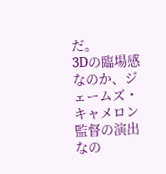だ。
3Dの臨場感なのか、ジェームズ・キャメロン監督の演出なの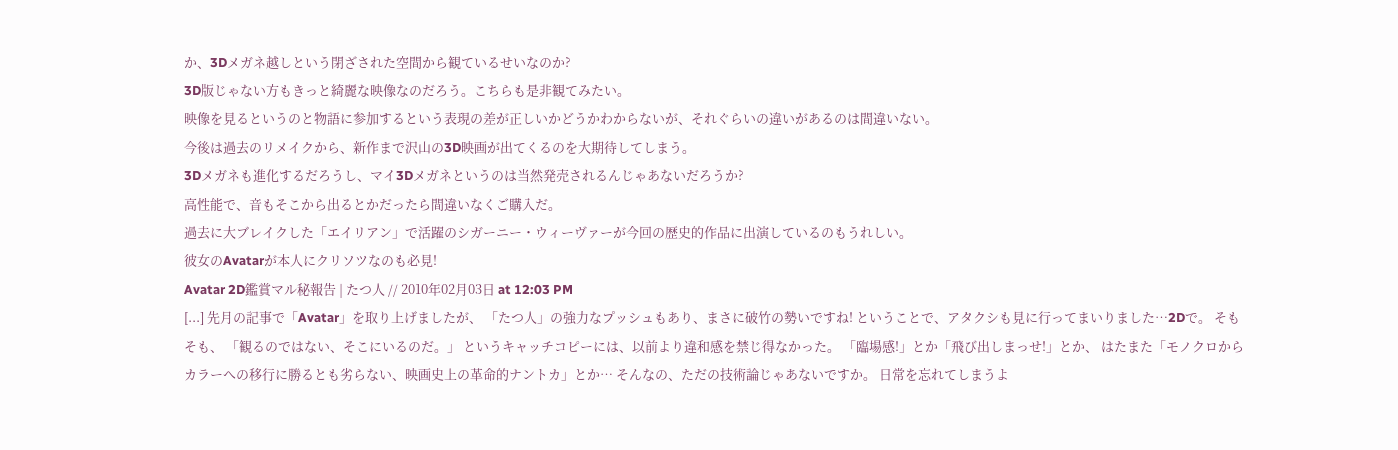か、3Dメガネ越しという閉ざされた空間から観ているせいなのか?
3D版じゃない方もきっと綺麗な映像なのだろう。こちらも是非観てみたい。
映像を見るというのと物語に参加するという表現の差が正しいかどうかわからないが、それぐらいの違いがあるのは間違いない。
今後は過去のリメイクから、新作まで沢山の3D映画が出てくるのを大期待してしまう。
3Dメガネも進化するだろうし、マイ3Dメガネというのは当然発売されるんじゃあないだろうか?
高性能で、音もそこから出るとかだったら間違いなくご購入だ。
過去に大ブレイクした「エイリアン」で活躍のシガーニー・ウィーヴァーが今回の歴史的作品に出演しているのもうれしい。
彼女のAvatarが本人にクリソツなのも必見!
Avatar 2D鑑賞マル秘報告 | たつ人 // 2010年02月03日 at 12:03 PM
[...] 先月の記事で「Avatar」を取り上げましたが、 「たつ人」の強力なプッシュもあり、まさに破竹の勢いですね! ということで、アタクシも見に行ってまいりました…2Dで。 そもそも、 「観るのではない、そこにいるのだ。」 というキャッチコピーには、以前より違和感を禁じ得なかった。 「臨場感!」とか「飛び出しまっせ!」とか、 はたまた「モノクロからカラーへの移行に勝るとも劣らない、映画史上の革命的ナントカ」とか… そんなの、ただの技術論じゃあないですか。 日常を忘れてしまうよ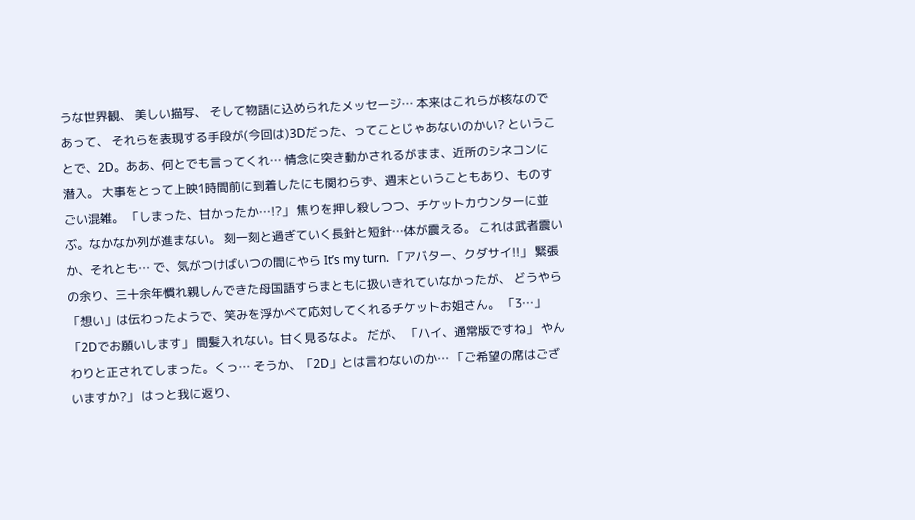うな世界観、 美しい描写、 そして物語に込められたメッセージ… 本来はこれらが核なのであって、 それらを表現する手段が(今回は)3Dだった、ってことじゃあないのかい? ということで、2D。ああ、何とでも言ってくれ… 情念に突き動かされるがまま、近所のシネコンに潜入。 大事をとって上映1時間前に到着したにも関わらず、週末ということもあり、ものすごい混雑。 「しまった、甘かったか…!?」 焦りを押し殺しつつ、チケットカウンターに並ぶ。なかなか列が進まない。 刻一刻と過ぎていく長針と短針…体が震える。 これは武者震いか、それとも… で、気がつけばいつの間にやら It’s my turn. 「アバター、クダサイ!!」 緊張の余り、三十余年慣れ親しんできた母国語すらまともに扱いきれていなかったが、 どうやら「想い」は伝わったようで、笑みを浮かべて応対してくれるチケットお姐さん。 「3…」 「2Dでお願いします」 間髪入れない。甘く見るなよ。 だが、 「ハイ、通常版ですね」 やんわりと正されてしまった。くっ… そうか、「2D」とは言わないのか… 「ご希望の席はございますか?」 はっと我に返り、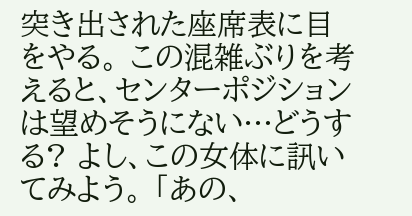突き出された座席表に目をやる。 この混雑ぶりを考えると、センターポジションは望めそうにない…どうする? よし、この女体に訊いてみよう。 「あの、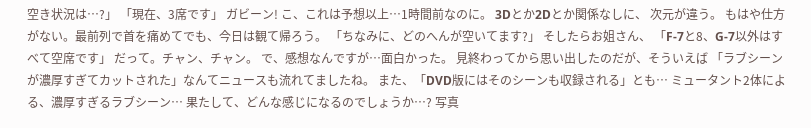空き状況は…?」 「現在、3席です」 ガビーン! こ、これは予想以上…1時間前なのに。 3Dとか2Dとか関係なしに、 次元が違う。 もはや仕方がない。最前列で首を痛めてでも、今日は観て帰ろう。 「ちなみに、どのへんが空いてます?」 そしたらお姐さん、 「F-7と8、G-7以外はすべて空席です」 だって。チャン、チャン。 で、感想なんですが…面白かった。 見終わってから思い出したのだが、そういえば 「ラブシーンが濃厚すぎてカットされた」なんてニュースも流れてましたね。 また、「DVD版にはそのシーンも収録される」とも… ミュータント2体による、濃厚すぎるラブシーン… 果たして、どんな感じになるのでしょうか…? 写真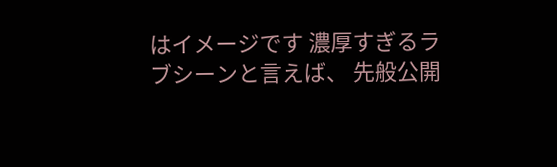はイメージです 濃厚すぎるラブシーンと言えば、 先般公開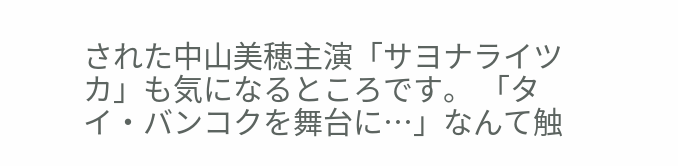された中山美穂主演「サヨナライツカ」も気になるところです。 「タイ・バンコクを舞台に…」なんて触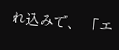れ込みで、 「エ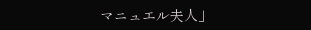マニュエル夫人」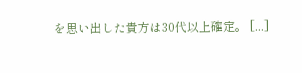を思い出した貴方は30代以上確定。 [...]